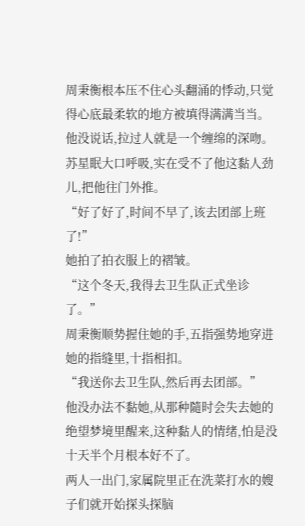周秉衡根本压不住心头翻涌的悸动,只觉得心底最柔软的地方被填得满满当当。
他没说话,拉过人就是一个缠绵的深吻。
苏星眠大口呼吸,实在受不了他这黏人劲儿,把他往门外推。
“好了好了,时间不早了,该去团部上班了!”
她拍了拍衣服上的褶皱。
“这个冬天,我得去卫生队正式坐诊了。”
周秉衡顺势握住她的手,五指强势地穿进她的指缝里,十指相扣。
“我送你去卫生队,然后再去团部。”
他没办法不黏她,从那种隨时会失去她的绝望梦境里醒来,这种黏人的情绪,怕是没十天半个月根本好不了。
两人一出门,家属院里正在洗菜打水的嫂子们就开始探头探脑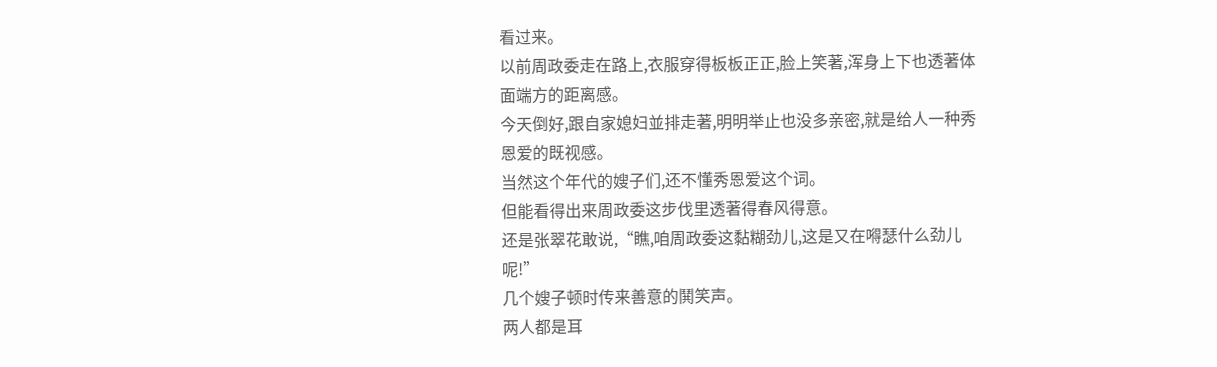看过来。
以前周政委走在路上,衣服穿得板板正正,脸上笑著,浑身上下也透著体面端方的距离感。
今天倒好,跟自家媳妇並排走著,明明举止也没多亲密,就是给人一种秀恩爱的既视感。
当然这个年代的嫂子们,还不懂秀恩爱这个词。
但能看得出来周政委这步伐里透著得春风得意。
还是张翠花敢说,“瞧,咱周政委这黏糊劲儿,这是又在嘚瑟什么劲儿呢!”
几个嫂子顿时传来善意的鬨笑声。
两人都是耳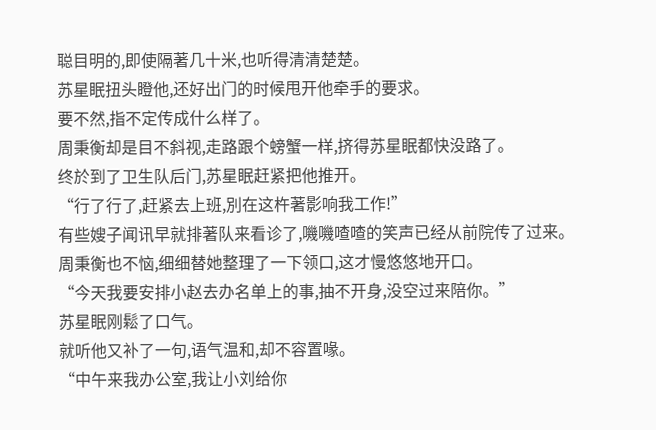聪目明的,即使隔著几十米,也听得清清楚楚。
苏星眠扭头瞪他,还好出门的时候甩开他牵手的要求。
要不然,指不定传成什么样了。
周秉衡却是目不斜视,走路跟个螃蟹一样,挤得苏星眠都快没路了。
终於到了卫生队后门,苏星眠赶紧把他推开。
“行了行了,赶紧去上班,別在这杵著影响我工作!”
有些嫂子闻讯早就排著队来看诊了,嘰嘰喳喳的笑声已经从前院传了过来。
周秉衡也不恼,细细替她整理了一下领口,这才慢悠悠地开口。
“今天我要安排小赵去办名单上的事,抽不开身,没空过来陪你。”
苏星眠刚鬆了口气。
就听他又补了一句,语气温和,却不容置喙。
“中午来我办公室,我让小刘给你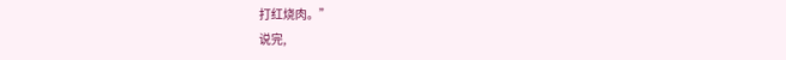打红烧肉。”
说完,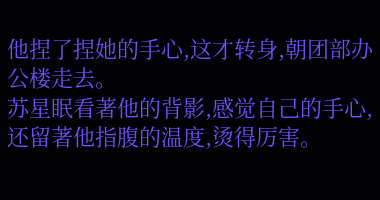他捏了捏她的手心,这才转身,朝团部办公楼走去。
苏星眠看著他的背影,感觉自己的手心,还留著他指腹的温度,烫得厉害。